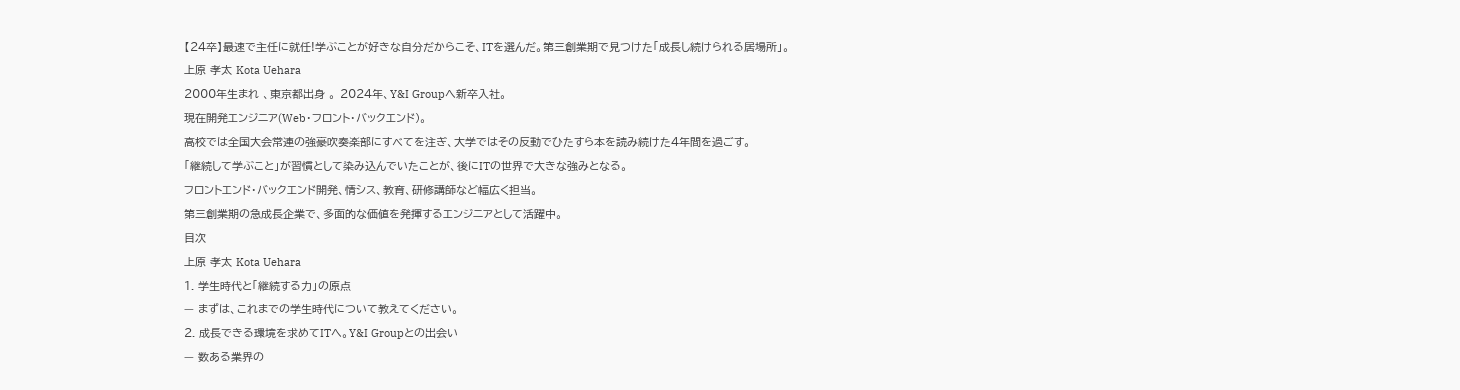【24卒】最速で主任に就任!学ぶことが好きな自分だからこそ、ITを選んだ。第三創業期で見つけた「成長し続けられる居場所」。
上原 孝太 Kota Uehara
2000年生まれ 、東京都出身 。 2024年、Y&I Groupへ新卒入社。
現在開発エンジニア(Web・フロント・バックエンド)。
高校では全国大会常連の強豪吹奏楽部にすべてを注ぎ、大学ではその反動でひたすら本を読み続けた4年間を過ごす。
「継続して学ぶこと」が習慣として染み込んでいたことが、後にITの世界で大きな強みとなる。
フロントエンド・バックエンド開発、情シス、教育、研修講師など幅広く担当。
第三創業期の急成長企業で、多面的な価値を発揮するエンジニアとして活躍中。
目次
上原 孝太 Kota Uehara
1. 学生時代と「継続する力」の原点
— まずは、これまでの学生時代について教えてください。
2. 成長できる環境を求めてITへ。Y&I Groupとの出会い
— 数ある業界の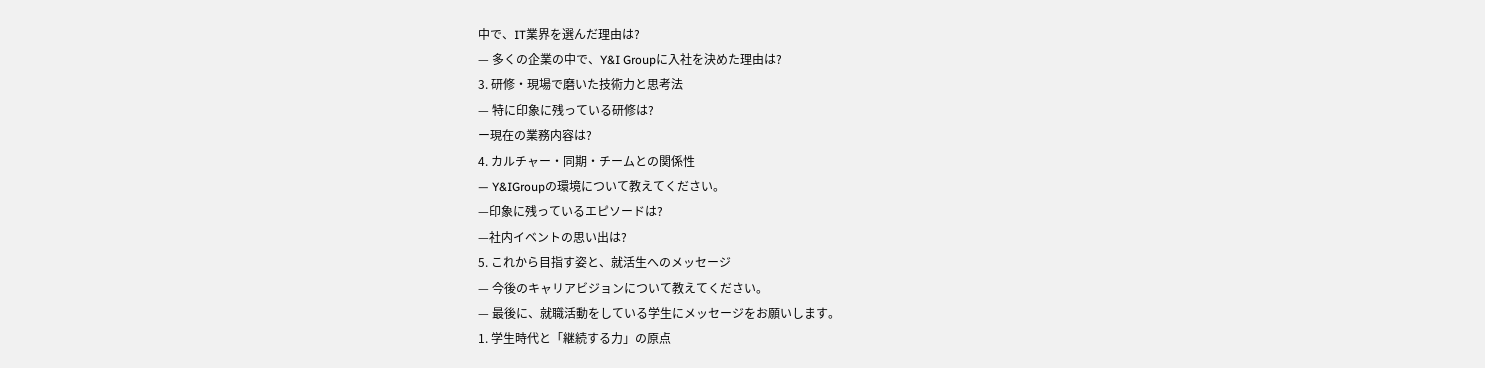中で、IT業界を選んだ理由は?
— 多くの企業の中で、Y&I Groupに入社を決めた理由は?
3. 研修・現場で磨いた技術力と思考法
— 特に印象に残っている研修は?
ー現在の業務内容は?
4. カルチャー・同期・チームとの関係性
— Y&IGroupの環境について教えてください。
—印象に残っているエピソードは?
—社内イベントの思い出は?
5. これから目指す姿と、就活生へのメッセージ
— 今後のキャリアビジョンについて教えてください。
— 最後に、就職活動をしている学生にメッセージをお願いします。
1. 学生時代と「継続する力」の原点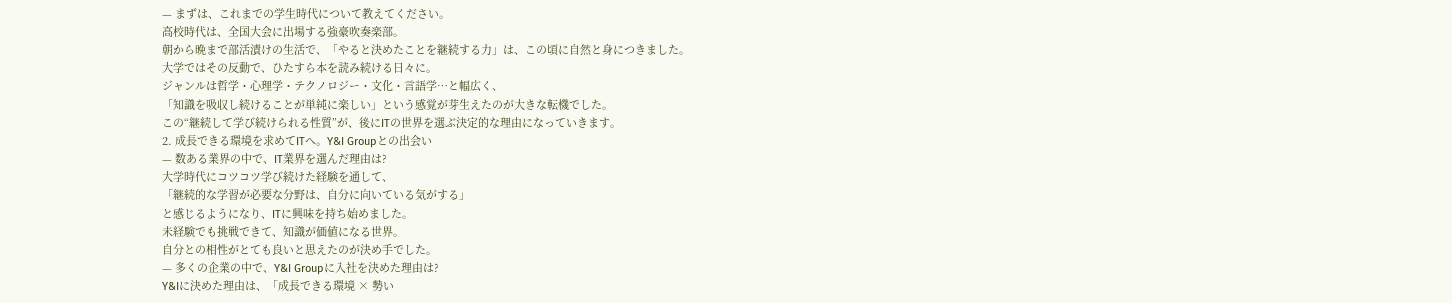— まずは、これまでの学生時代について教えてください。
高校時代は、全国大会に出場する強豪吹奏楽部。
朝から晩まで部活漬けの生活で、「やると決めたことを継続する力」は、この頃に自然と身につきました。
大学ではその反動で、ひたすら本を読み続ける日々に。
ジャンルは哲学・心理学・テクノロジー・文化・言語学…と幅広く、
「知識を吸収し続けることが単純に楽しい」という感覚が芽生えたのが大きな転機でした。
この“継続して学び続けられる性質”が、後にITの世界を選ぶ決定的な理由になっていきます。
2. 成長できる環境を求めてITへ。Y&I Groupとの出会い
— 数ある業界の中で、IT業界を選んだ理由は?
大学時代にコツコツ学び続けた経験を通して、
「継続的な学習が必要な分野は、自分に向いている気がする」
と感じるようになり、ITに興味を持ち始めました。
未経験でも挑戦できて、知識が価値になる世界。
自分との相性がとても良いと思えたのが決め手でした。
— 多くの企業の中で、Y&I Groupに入社を決めた理由は?
Y&Iに決めた理由は、「成長できる環境 × 勢い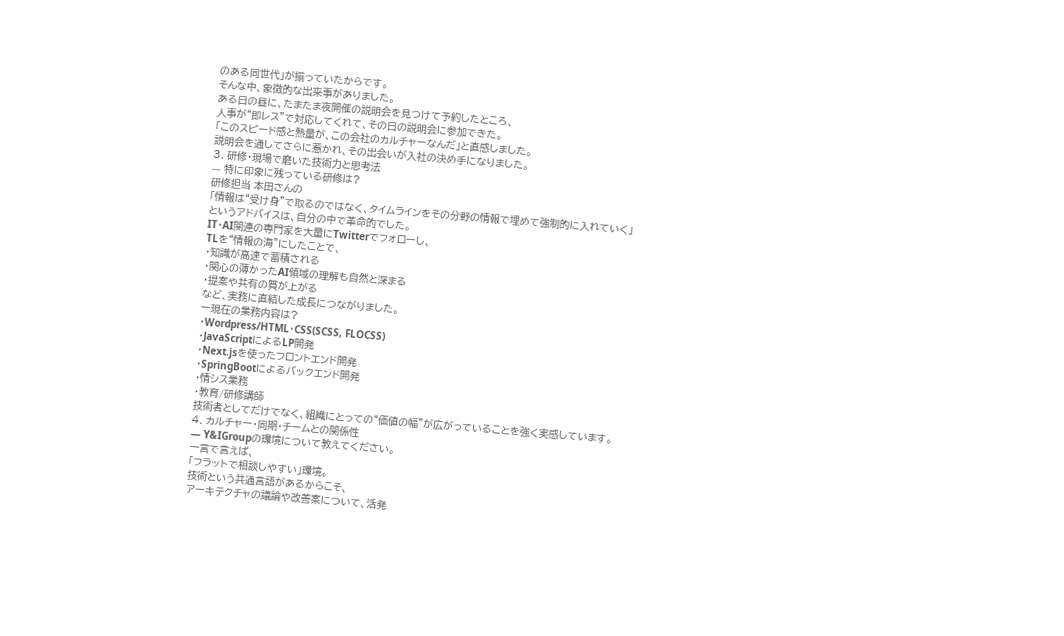のある同世代」が揃っていたからです。
そんな中、象徴的な出来事がありました。
ある日の昼に、たまたま夜開催の説明会を見つけて予約したところ、
人事が“即レス”で対応してくれて、その日の説明会に参加できた。
「このスピード感と熱量が、この会社のカルチャーなんだ」と直感しました。
説明会を通してさらに惹かれ、その出会いが入社の決め手になりました。
3. 研修・現場で磨いた技術力と思考法
— 特に印象に残っている研修は?
研修担当 本田さんの
「情報は“受け身”で取るのではなく、タイムラインをその分野の情報で埋めて強制的に入れていく」
というアドバイスは、自分の中で革命的でした。
IT・AI関連の専門家を大量にTwitterでフォローし、
TLを“情報の海”にしたことで、
・知識が高速で蓄積される
・関心の薄かったAI領域の理解も自然と深まる
・提案や共有の質が上がる
など、実務に直結した成長につながりました。
ー現在の業務内容は?
・Wordpress/HTML・CSS(SCSS, FLOCSS)
・JavaScriptによるLP開発
・Next.jsを使ったフロントエンド開発
・SpringBootによるバックエンド開発
・情シス業務
・教育/研修講師
技術者としてだけでなく、組織にとっての“価値の幅”が広がっていることを強く実感しています。
4. カルチャー・同期・チームとの関係性
— Y&IGroupの環境について教えてください。
一言で言えば、
「フラットで相談しやすい」環境。
技術という共通言語があるからこそ、
アーキテクチャの議論や改善案について、活発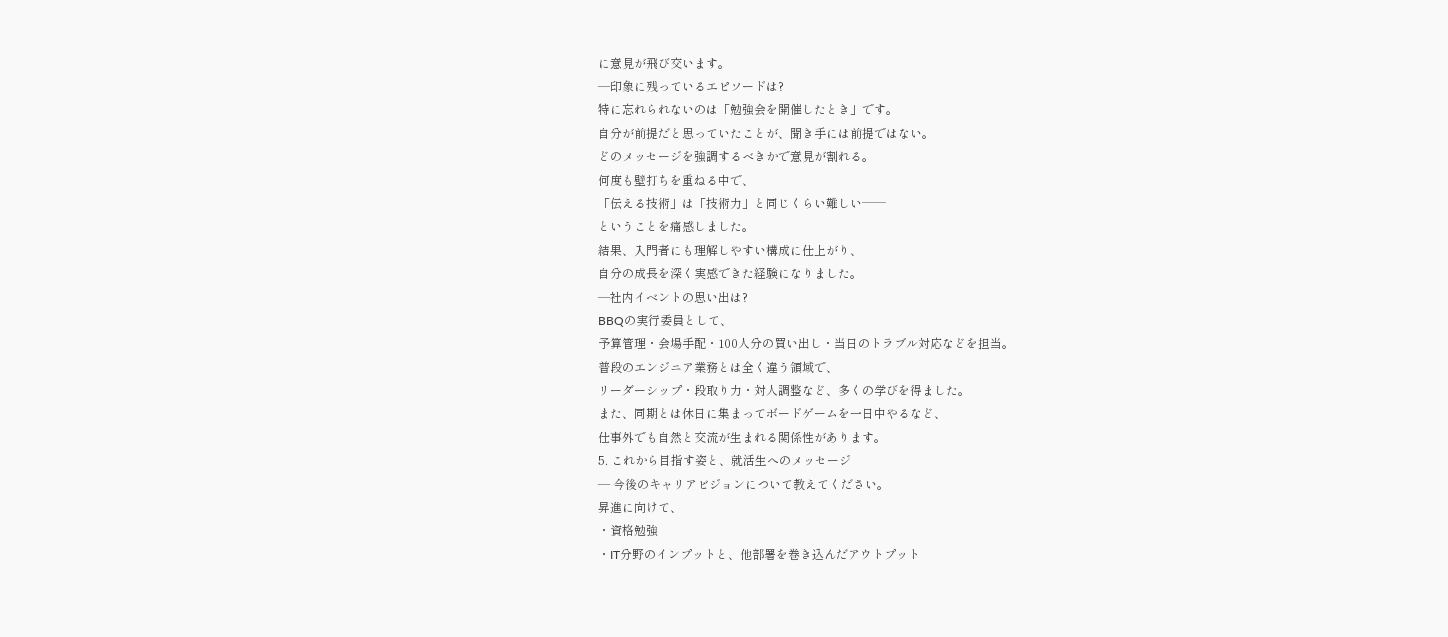に意見が飛び交います。
—印象に残っているエピソードは?
特に忘れられないのは「勉強会を開催したとき」です。
自分が前提だと思っていたことが、聞き手には前提ではない。
どのメッセージを強調するべきかで意見が割れる。
何度も壁打ちを重ねる中で、
「伝える技術」は「技術力」と同じくらい難しい──
ということを痛感しました。
結果、入門者にも理解しやすい構成に仕上がり、
自分の成長を深く実感できた経験になりました。
—社内イベントの思い出は?
BBQの実行委員として、
予算管理・会場手配・100人分の買い出し・当日のトラブル対応などを担当。
普段のエンジニア業務とは全く違う領域で、
リーダーシップ・段取り力・対人調整など、多くの学びを得ました。
また、同期とは休日に集まってボードゲームを一日中やるなど、
仕事外でも自然と交流が生まれる関係性があります。
5. これから目指す姿と、就活生へのメッセージ
— 今後のキャリアビジョンについて教えてください。
昇進に向けて、
・資格勉強
・IT分野のインプットと、他部署を巻き込んだアウトプット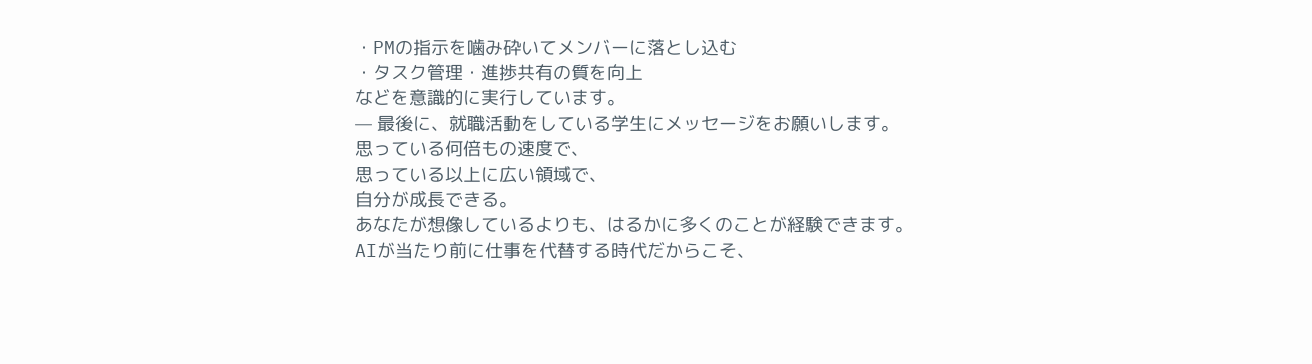・PMの指示を噛み砕いてメンバーに落とし込む
・タスク管理・進捗共有の質を向上
などを意識的に実行しています。
— 最後に、就職活動をしている学生にメッセージをお願いします。
思っている何倍もの速度で、
思っている以上に広い領域で、
自分が成長できる。
あなたが想像しているよりも、はるかに多くのことが経験できます。
AIが当たり前に仕事を代替する時代だからこそ、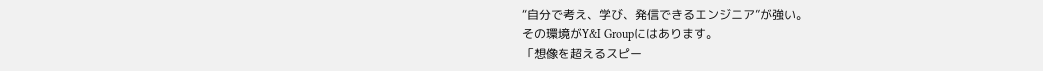“自分で考え、学び、発信できるエンジニア”が強い。
その環境がY&I Groupにはあります。
「想像を超えるスピー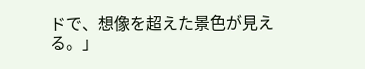ドで、想像を超えた景色が見える。」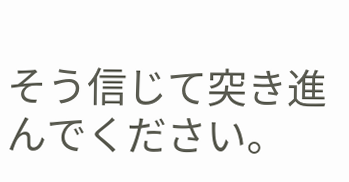そう信じて突き進んでください。